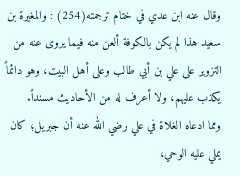وقال عنه ابن عدي في ختام ترجمته(254) : والمغيرة بن سعيد هذا لم يكن بالكوفة ألعن منه فيما يروى عنه من التزوير على علي بن أبي طالب وعلى أهل البيت، وهو دائماً يكذب عليهم، ولا أعرف له من الأحاديث مسنداً.
ومما ادعاه الغلاة في علي رضي الله عنه أن جبريل؛ كان يملي عليه الوحي،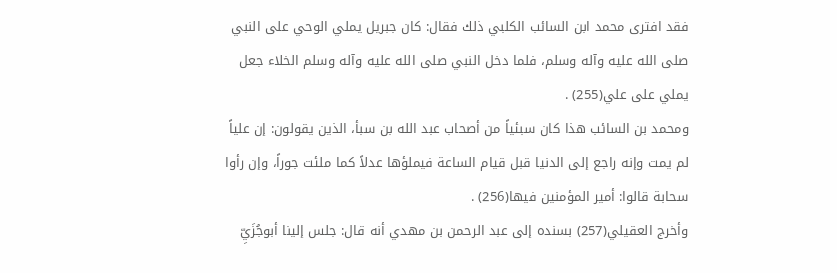فقد افترى محمد ابن السائب الكلبي ذلك فقال: كان جبريل يملي الوحي على النبي صلى الله عليه وآله وسلم، فلما دخل النبي صلى الله عليه وآله وسلم الخلاء جعل يملي على علي(255) .
ومحمد بن السائب هذا كان سبئياً من أصحاب عبد الله بن سبأ، الذين يقولون: إن علياً لم يمت وإنه راجع إلى الدنيا قبل قيام الساعة فيملؤها عدلاً كما ملئت جوراً، وإن رأوا سحابة قالوا: أمير المؤمنين فيها(256) .
وأخرج العقيلي(257) بسنده إلى عبد الرحمن بن مهدي أنه قال: جلس إلينا أبوجُزَيِّ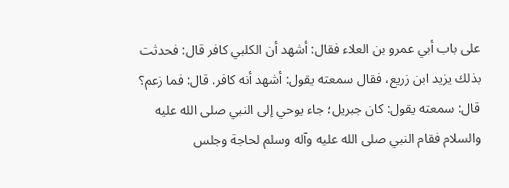على باب أبي عمرو بن العلاء فقال: أشهد أن الكلبي كافر قال: فحدثت بذلك يزيد ابن زريع، فقال سمعته يقول: أشهد أنه كافر. قال: فما زعم؟ قال: سمعته يقول: كان جبريل؛ جاء يوحي إلى النبي صلى الله عليه والسلام فقام النبي صلى الله عليه وآله وسلم لحاجة وجلس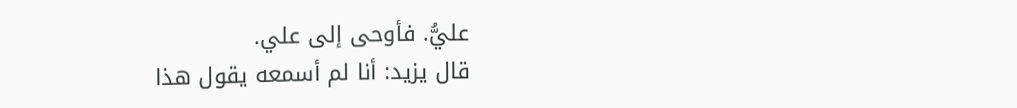عليُّ. فأوحى إلى علي.
قال يزيد: أنا لم أسمعه يقول هذا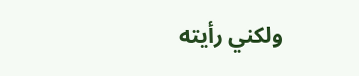ولكني رأيته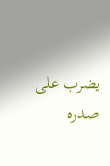يضرب على صدره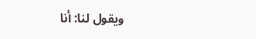ويقول لنا: أنا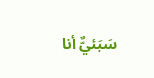سَبَئيٌّ أنا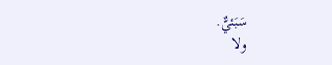سَبَئيٌّ.
ولا